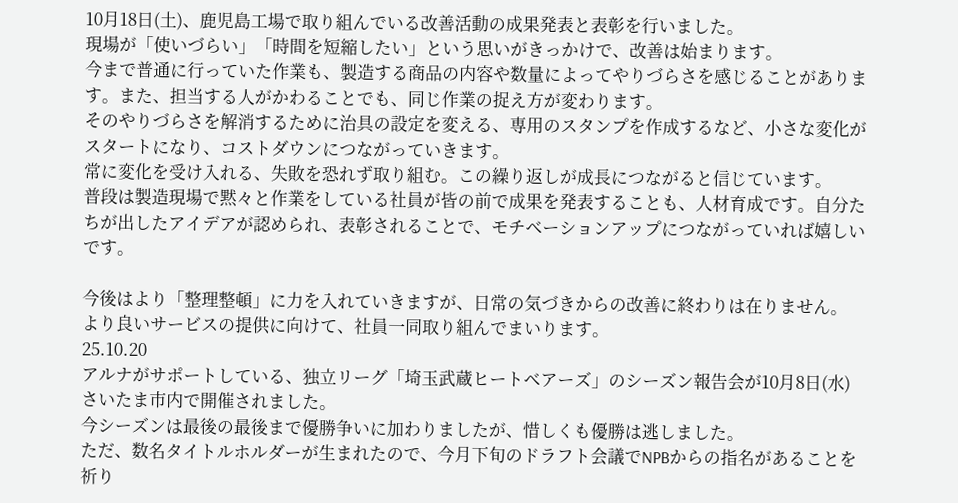10月18日(土)、鹿児島工場で取り組んでいる改善活動の成果発表と表彰を行いました。
現場が「使いづらい」「時間を短縮したい」という思いがきっかけで、改善は始まります。
今まで普通に行っていた作業も、製造する商品の内容や数量によってやりづらさを感じることがあります。また、担当する人がかわることでも、同じ作業の捉え方が変わります。
そのやりづらさを解消するために治具の設定を変える、専用のスタンプを作成するなど、小さな変化がスタートになり、コストダウンにつながっていきます。
常に変化を受け入れる、失敗を恐れず取り組む。この繰り返しが成長につながると信じています。
普段は製造現場で黙々と作業をしている社員が皆の前で成果を発表することも、人材育成です。自分たちが出したアイデアが認められ、表彰されることで、モチベーションアップにつながっていれば嬉しいです。

今後はより「整理整頓」に力を入れていきますが、日常の気づきからの改善に終わりは在りません。
より良いサービスの提供に向けて、社員一同取り組んでまいります。
25.10.20
アルナがサポートしている、独立リーグ「埼玉武蔵ヒートベアーズ」のシーズン報告会が10月8日(水)さいたま市内で開催されました。
今シーズンは最後の最後まで優勝争いに加わりましたが、惜しくも優勝は逃しました。
ただ、数名タイトルホルダーが生まれたので、今月下旬のドラフト会議でNPBからの指名があることを祈り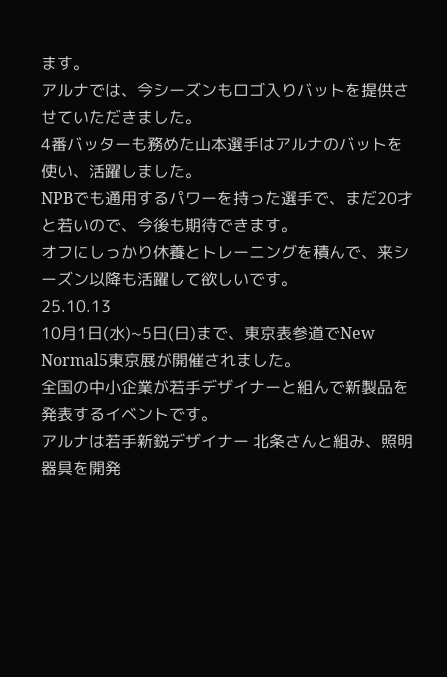ます。
アルナでは、今シーズンもロゴ入りバットを提供させていただきました。
4番バッターも務めた山本選手はアルナのバットを使い、活躍しました。
NPBでも通用するパワーを持った選手で、まだ20才と若いので、今後も期待できます。
オフにしっかり休養とトレーニングを積んで、来シーズン以降も活躍して欲しいです。
25.10.13
10月1日(水)~5日(日)まで、東京表参道でNew Normal5東京展が開催されました。
全国の中小企業が若手デザイナーと組んで新製品を発表するイベントです。
アルナは若手新鋭デザイナー 北条さんと組み、照明器具を開発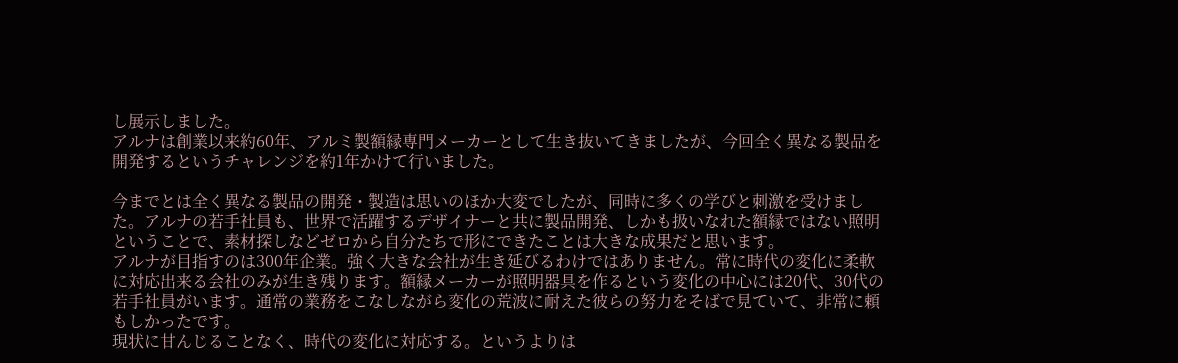し展示しました。
アルナは創業以来約60年、アルミ製額縁専門メーカーとして生き抜いてきましたが、今回全く異なる製品を開発するというチャレンジを約1年かけて行いました。

今までとは全く異なる製品の開発・製造は思いのほか大変でしたが、同時に多くの学びと刺激を受けました。アルナの若手社員も、世界で活躍するデザイナーと共に製品開発、しかも扱いなれた額縁ではない照明ということで、素材探しなどゼロから自分たちで形にできたことは大きな成果だと思います。
アルナが目指すのは300年企業。強く大きな会社が生き延びるわけではありません。常に時代の変化に柔軟に対応出来る会社のみが生き残ります。額縁メーカーが照明器具を作るという変化の中心には20代、30代の若手社員がいます。通常の業務をこなしながら変化の荒波に耐えた彼らの努力をそばで見ていて、非常に頼もしかったです。
現状に甘んじることなく、時代の変化に対応する。というよりは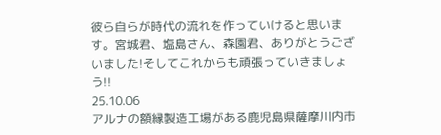彼ら自らが時代の流れを作っていけると思います。宮城君、塩島さん、森園君、ありがとうございました!そしてこれからも頑張っていきましょう!!
25.10.06
アルナの額縁製造工場がある鹿児島県薩摩川内市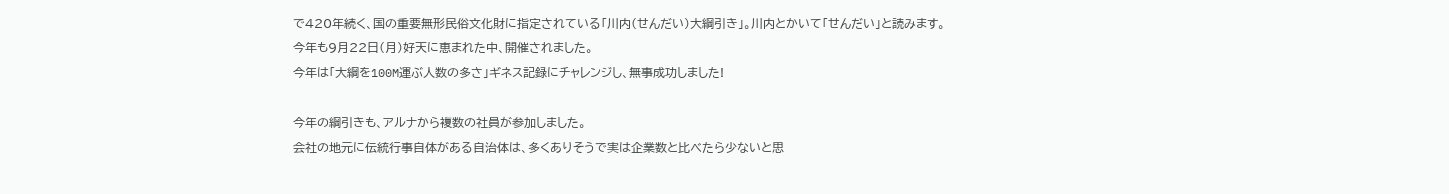で420年続く、国の重要無形民俗文化財に指定されている「川内(せんだい)大綱引き」。川内とかいて「せんだい」と読みます。
今年も9月22日(月)好天に恵まれた中、開催されました。
今年は「大綱を100M運ぶ人数の多さ」ギネス記録にチャレンジし、無事成功しました!

今年の綱引きも、アルナから複数の社員が参加しました。
会社の地元に伝統行事自体がある自治体は、多くありそうで実は企業数と比べたら少ないと思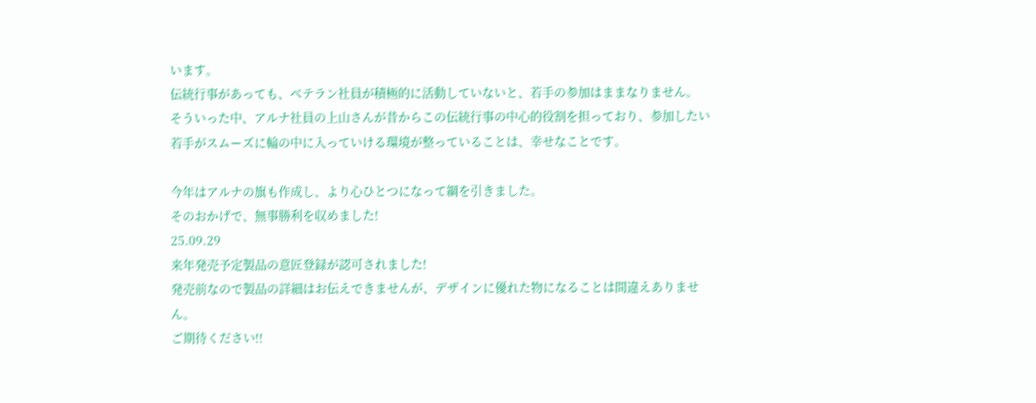います。
伝統行事があっても、ベテラン社員が積極的に活動していないと、若手の参加はままなりません。
そういった中、アルナ社員の上山さんが昔からこの伝統行事の中心的役割を担っており、参加したい若手がスムーズに輪の中に入っていける環境が整っていることは、幸せなことです。

今年はアルナの旗も作成し、より心ひとつになって綱を引きました。
そのおかげで、無事勝利を収めました!
25.09.29
来年発売予定製品の意匠登録が認可されました!
発売前なので製品の詳細はお伝えできませんが、デザインに優れた物になることは間違えありません。
ご期待ください!!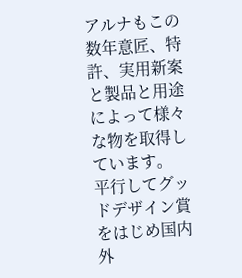アルナもこの数年意匠、特許、実用新案と製品と用途によって様々な物を取得しています。
平行してグッドデザイン賞をはじめ国内外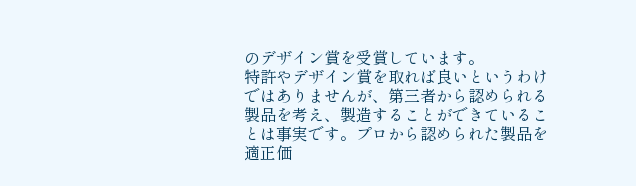のデザイン賞を受賞しています。
特許やデザイン賞を取れば良いというわけではありませんが、第三者から認められる製品を考え、製造することができていることは事実です。プロから認められた製品を適正価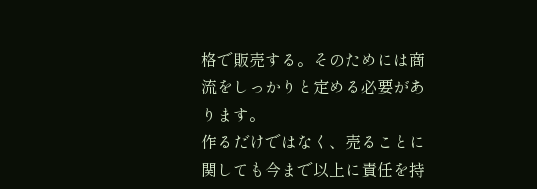格で販売する。そのためには商流をしっかりと定める必要があります。
作るだけではなく、売ることに関しても今まで以上に責任を持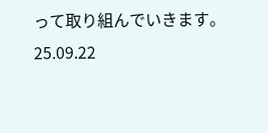って取り組んでいきます。
25.09.22